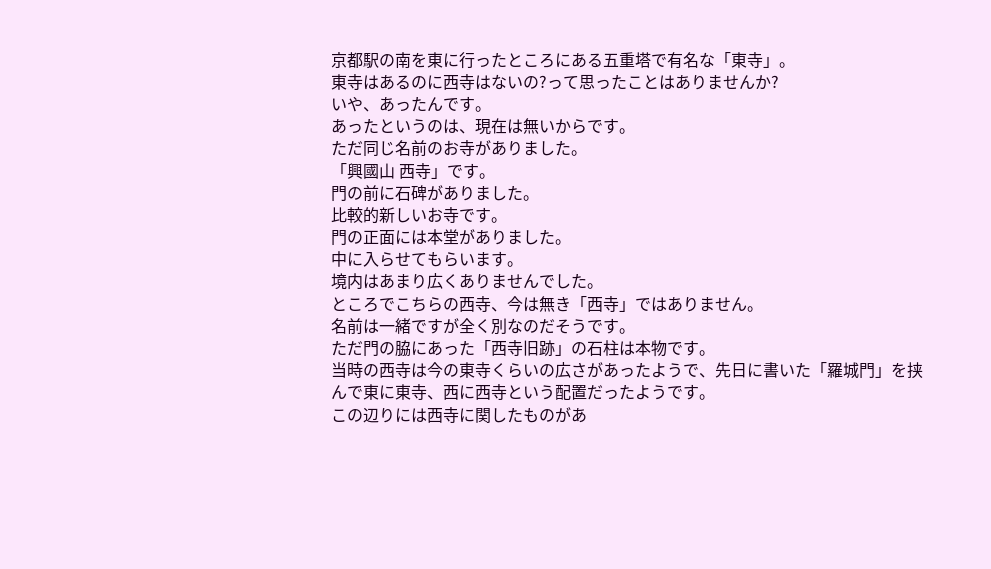京都駅の南を東に行ったところにある五重塔で有名な「東寺」。
東寺はあるのに西寺はないの?って思ったことはありませんか?
いや、あったんです。
あったというのは、現在は無いからです。
ただ同じ名前のお寺がありました。
「興國山 西寺」です。
門の前に石碑がありました。
比較的新しいお寺です。
門の正面には本堂がありました。
中に入らせてもらいます。
境内はあまり広くありませんでした。
ところでこちらの西寺、今は無き「西寺」ではありません。
名前は一緒ですが全く別なのだそうです。
ただ門の脇にあった「西寺旧跡」の石柱は本物です。
当時の西寺は今の東寺くらいの広さがあったようで、先日に書いた「羅城門」を挟んで東に東寺、西に西寺という配置だったようです。
この辺りには西寺に関したものがあ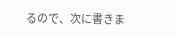るので、次に書きま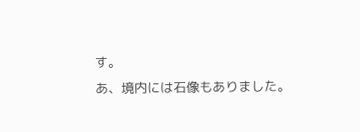す。
あ、境内には石像もありました。